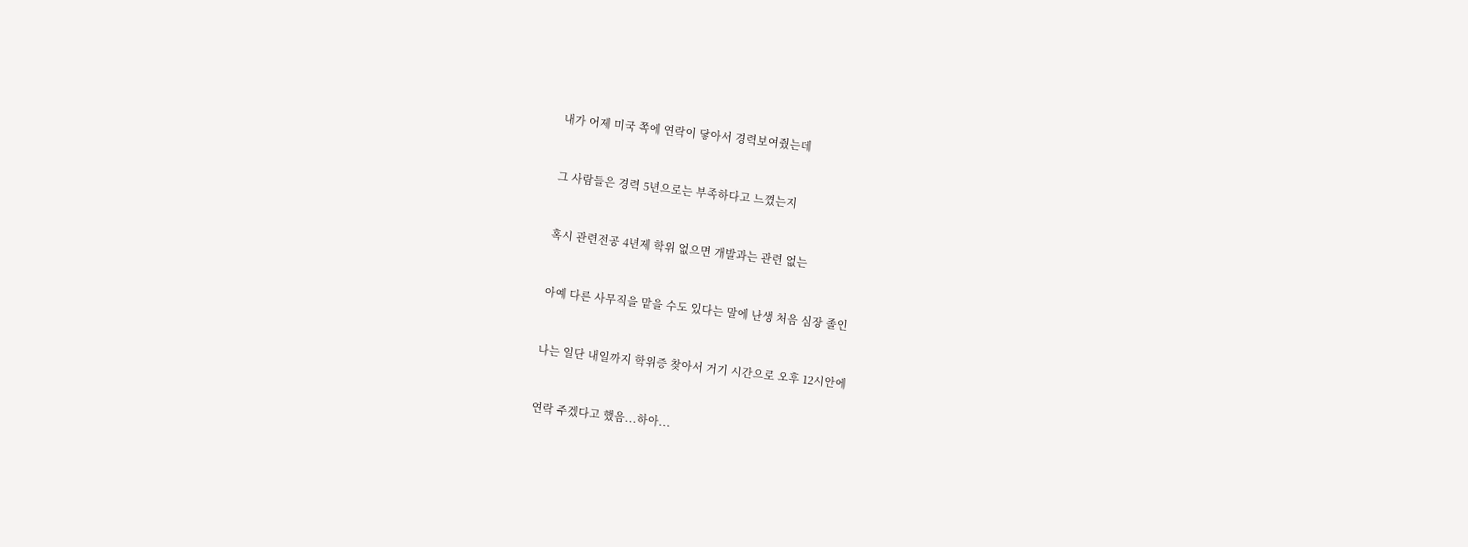내가 어제 미국 쪽에 연락이 닿아서 경력보여줬는데


그 사람들은 경력 5년으로는 부족하다고 느꼈는지


혹시 관련전공 4년제 학위 없으면 개발과는 관련 없는


아예 다른 사무직을 맡을 수도 있다는 말에 난생 처음 심장 졸인


나는 일단 내일까지 학위증 찾아서 거기 시간으로 오후 12시안에


연락 주겠다고 했음...하아...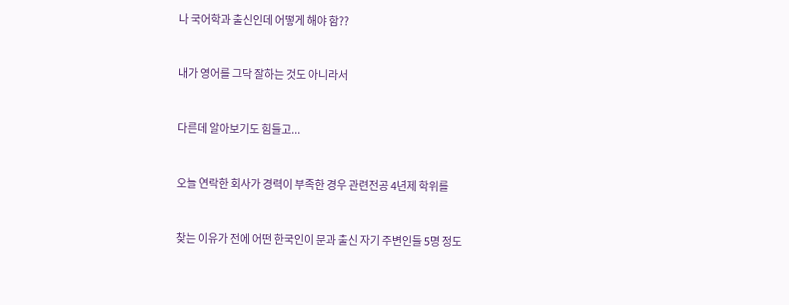나 국어학과 출신인데 어떻게 해야 함??


내가 영어를 그닥 잘하는 것도 아니라서


다른데 알아보기도 힘들고...


오늘 연락한 회사가 경력이 부족한 경우 관련전공 4년제 학위를


찾는 이유가 전에 어떤 한국인이 문과 출신 자기 주변인들 5명 정도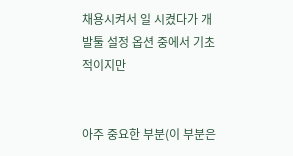채용시켜서 일 시켰다가 개발툴 설정 옵션 중에서 기초적이지만


아주 중요한 부분(이 부분은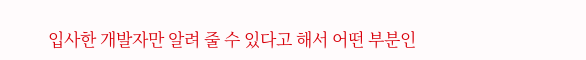입사한 개발자만 알려 줄 수 있다고 해서 어떤 부분인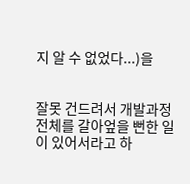지 알 수 없었다...)을


잘못 건드려서 개발과정 전체를 갈아엎을 뻔한 일이 있어서라고 하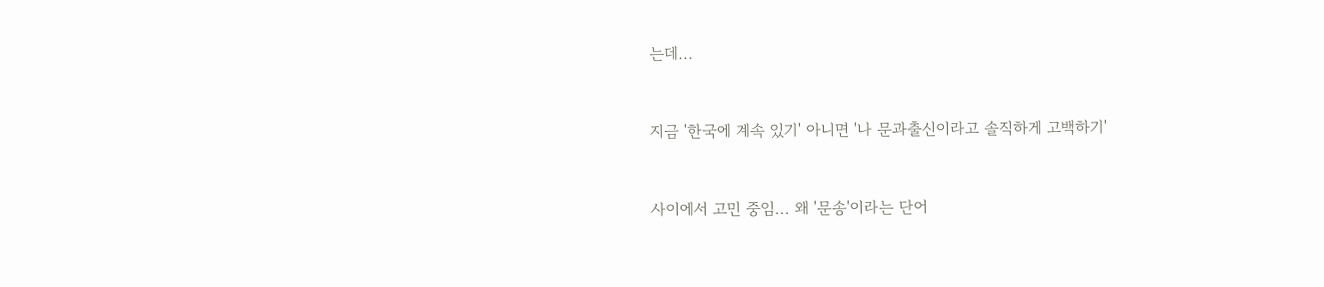는데...


지금 '한국에 계속 있기' 아니면 '나 문과출신이라고 솔직하게 고백하기'


사이에서 고민 중임... 왜 '문송'이라는 단어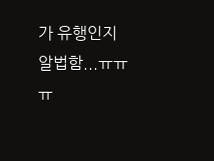가 유행인지 알법함...ㅠㅠㅠ